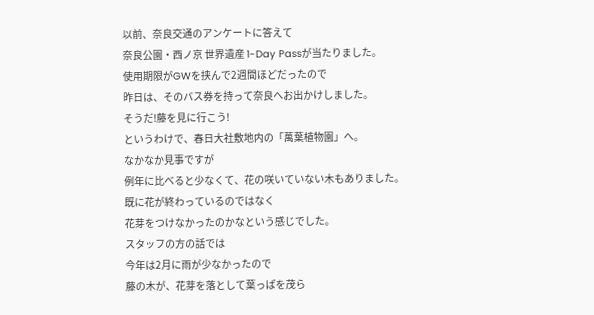以前、奈良交通のアンケートに答えて
奈良公園・西ノ京 世界遺産 1-Day Passが当たりました。
使用期限がGWを挟んで2週間ほどだったので
昨日は、そのバス券を持って奈良へお出かけしました。
そうだ!藤を見に行こう!
というわけで、春日大社敷地内の「萬葉植物園」へ。
なかなか見事ですが
例年に比べると少なくて、花の咲いていない木もありました。
既に花が終わっているのではなく
花芽をつけなかったのかなという感じでした。
スタッフの方の話では
今年は2月に雨が少なかったので
藤の木が、花芽を落として葉っぱを茂ら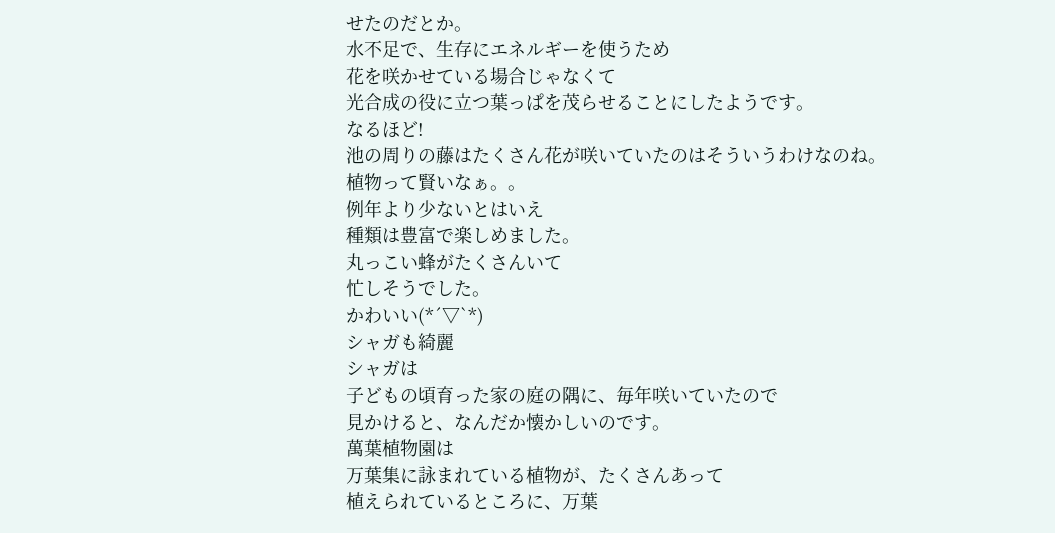せたのだとか。
水不足で、生存にエネルギーを使うため
花を咲かせている場合じゃなくて
光合成の役に立つ葉っぱを茂らせることにしたようです。
なるほど!
池の周りの藤はたくさん花が咲いていたのはそういうわけなのね。
植物って賢いなぁ。。
例年より少ないとはいえ
種類は豊富で楽しめました。
丸っこい蜂がたくさんいて
忙しそうでした。
かわいい(*´▽`*)
シャガも綺麗
シャガは
子どもの頃育った家の庭の隅に、毎年咲いていたので
見かけると、なんだか懐かしいのです。
萬葉植物園は
万葉集に詠まれている植物が、たくさんあって
植えられているところに、万葉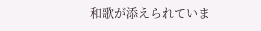和歌が添えられていま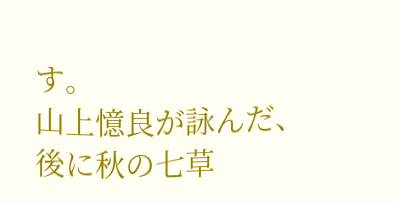す。
山上憶良が詠んだ、後に秋の七草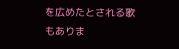を広めたとされる歌もありま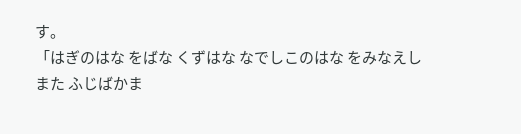す。
「はぎのはな をばな くずはな なでしこのはな をみなえし
また ふじばかま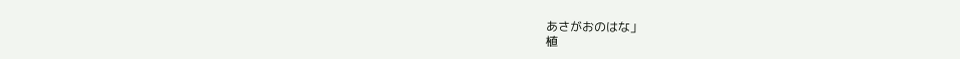あさがおのはな」
植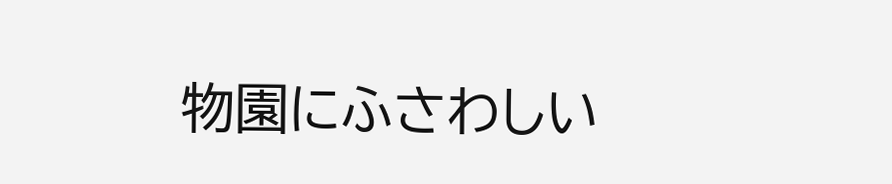物園にふさわしい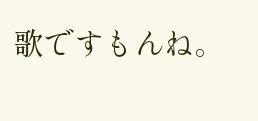歌ですもんね。